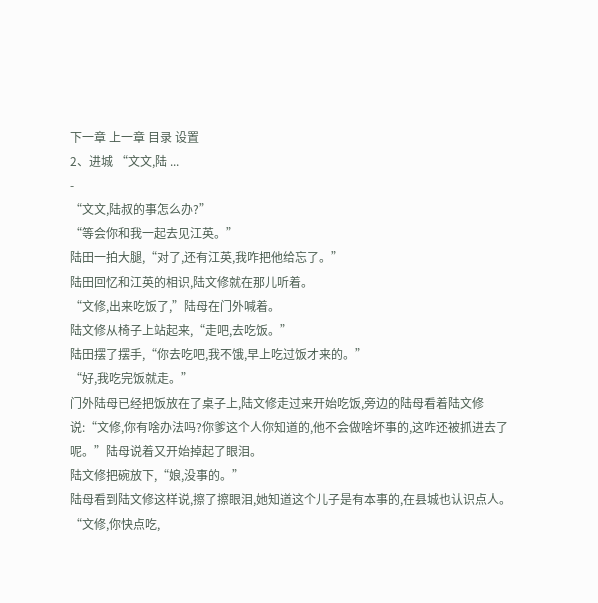下一章 上一章 目录 设置
2、进城 “文文,陆 ...
-
“文文,陆叔的事怎么办?”
“等会你和我一起去见江英。”
陆田一拍大腿,“对了,还有江英,我咋把他给忘了。”
陆田回忆和江英的相识,陆文修就在那儿听着。
“文修,出来吃饭了,”陆母在门外喊着。
陆文修从椅子上站起来,“走吧,去吃饭。”
陆田摆了摆手,“你去吃吧,我不饿,早上吃过饭才来的。”
“好,我吃完饭就走。”
门外陆母已经把饭放在了桌子上,陆文修走过来开始吃饭,旁边的陆母看着陆文修说:“文修,你有啥办法吗?你爹这个人你知道的,他不会做啥坏事的,这咋还被抓进去了呢。”陆母说着又开始掉起了眼泪。
陆文修把碗放下,“娘,没事的。”
陆母看到陆文修这样说,擦了擦眼泪,她知道这个儿子是有本事的,在县城也认识点人。
“文修,你快点吃,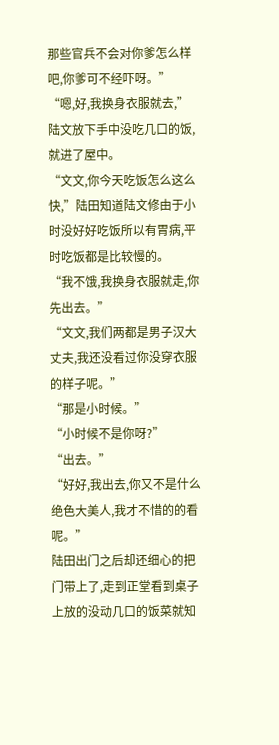那些官兵不会对你爹怎么样吧,你爹可不经吓呀。”
“嗯,好,我换身衣服就去,”陆文放下手中没吃几口的饭,就进了屋中。
“文文,你今天吃饭怎么这么快,”陆田知道陆文修由于小时没好好吃饭所以有胃病,平时吃饭都是比较慢的。
“我不饿,我换身衣服就走,你先出去。”
“文文,我们两都是男子汉大丈夫,我还没看过你没穿衣服的样子呢。”
“那是小时候。”
“小时候不是你呀?”
“出去。”
“好好,我出去,你又不是什么绝色大美人,我才不惜的的看呢。”
陆田出门之后却还细心的把门带上了,走到正堂看到桌子上放的没动几口的饭菜就知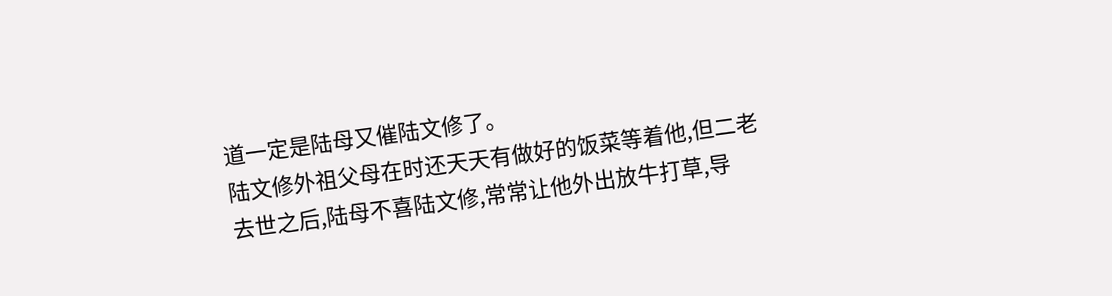道一定是陆母又催陆文修了。
陆文修外祖父母在时还天天有做好的饭菜等着他,但二老去世之后,陆母不喜陆文修,常常让他外出放牛打草,导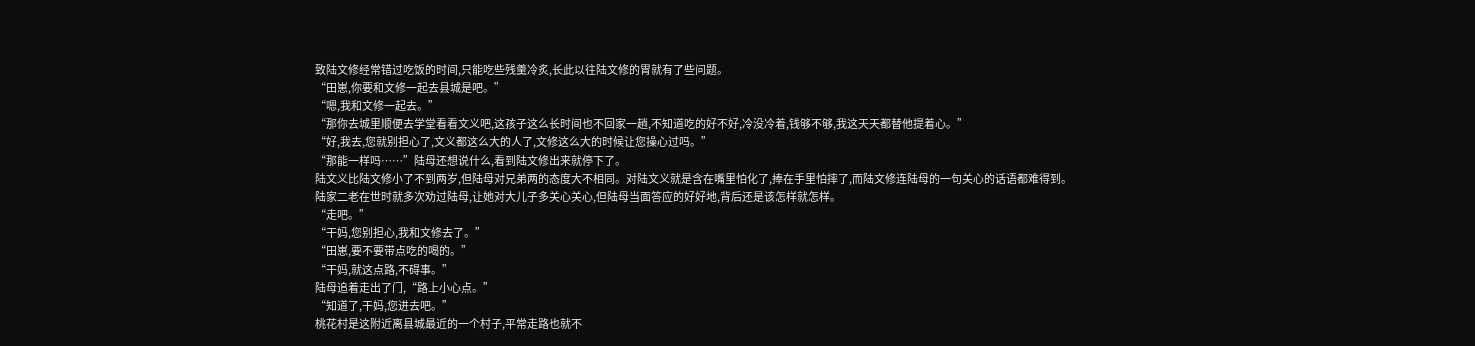致陆文修经常错过吃饭的时间,只能吃些残羹冷炙,长此以往陆文修的胃就有了些问题。
“田崽,你要和文修一起去县城是吧。”
“嗯,我和文修一起去。”
“那你去城里顺便去学堂看看文义吧,这孩子这么长时间也不回家一趟,不知道吃的好不好,冷没冷着,钱够不够,我这天天都替他提着心。”
“好,我去,您就别担心了,文义都这么大的人了,文修这么大的时候让您操心过吗。”
“那能一样吗……”陆母还想说什么,看到陆文修出来就停下了。
陆文义比陆文修小了不到两岁,但陆母对兄弟两的态度大不相同。对陆文义就是含在嘴里怕化了,捧在手里怕摔了,而陆文修连陆母的一句关心的话语都难得到。
陆家二老在世时就多次劝过陆母,让她对大儿子多关心关心,但陆母当面答应的好好地,背后还是该怎样就怎样。
“走吧。”
“干妈,您别担心,我和文修去了。”
“田崽,要不要带点吃的喝的。”
“干妈,就这点路,不碍事。”
陆母追着走出了门,“路上小心点。”
“知道了,干妈,您进去吧。”
桃花村是这附近离县城最近的一个村子,平常走路也就不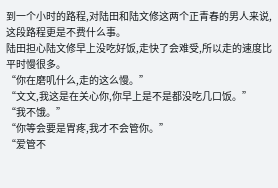到一个小时的路程,对陆田和陆文修这两个正青春的男人来说,这段路程更是不费什么事。
陆田担心陆文修早上没吃好饭,走快了会难受,所以走的速度比平时慢很多。
“你在磨叽什么,走的这么慢。”
“文文,我这是在关心你,你早上是不是都没吃几口饭。”
“我不饿。”
“你等会要是胃疼,我才不会管你。”
“爱管不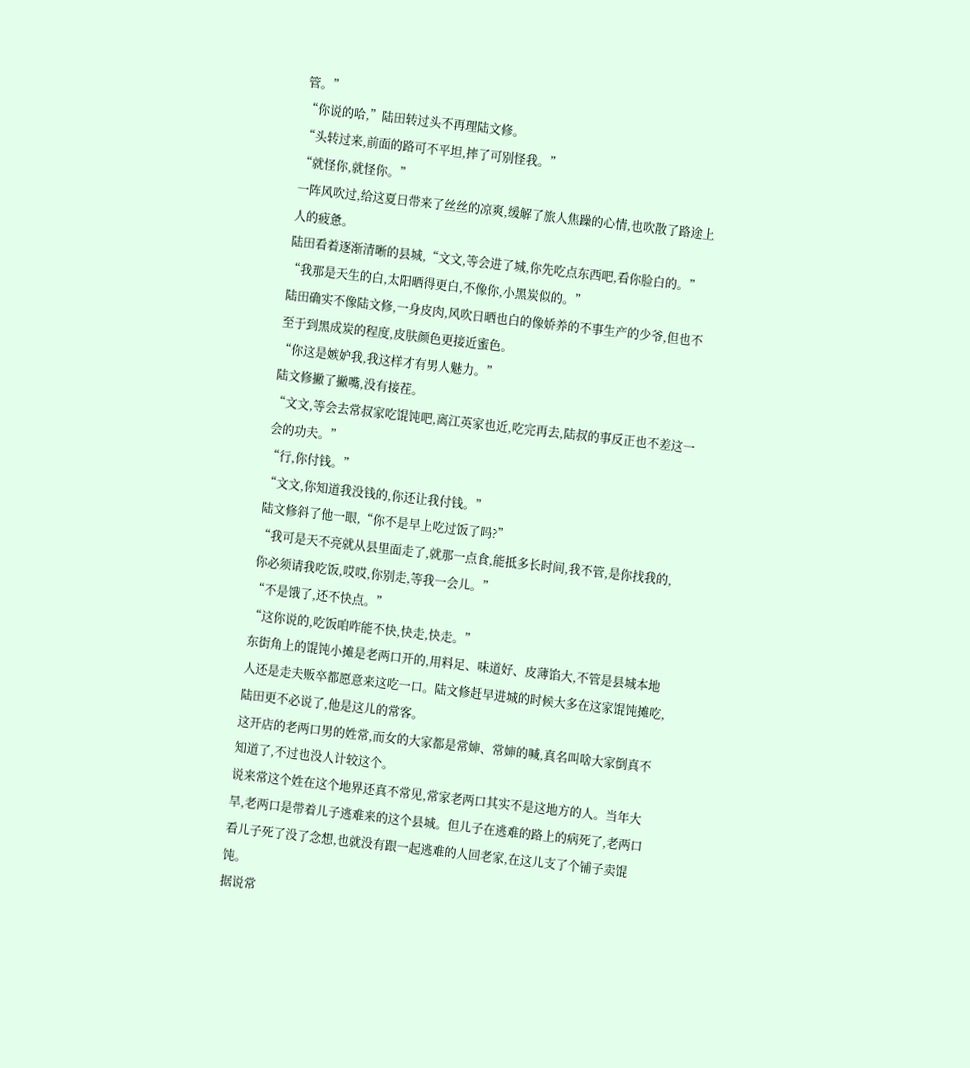管。”
“你说的哈,”陆田转过头不再理陆文修。
“头转过来,前面的路可不平坦,摔了可别怪我。”
“就怪你,就怪你。”
一阵风吹过,给这夏日带来了丝丝的凉爽,缓解了旅人焦躁的心情,也吹散了路途上人的疲惫。
陆田看着逐渐清晰的县城,“文文,等会进了城,你先吃点东西吧,看你脸白的。”
“我那是天生的白,太阳晒得更白,不像你,小黑炭似的。”
陆田确实不像陆文修,一身皮肉,风吹日晒也白的像娇养的不事生产的少爷,但也不至于到黑成炭的程度,皮肤颜色更接近蜜色。
“你这是嫉妒我,我这样才有男人魅力。”
陆文修撇了撇嘴,没有接茬。
“文文,等会去常叔家吃馄饨吧,离江英家也近,吃完再去,陆叔的事反正也不差这一会的功夫。”
“行,你付钱。”
“文文,你知道我没钱的,你还让我付钱。”
陆文修斜了他一眼,“你不是早上吃过饭了吗?”
“我可是天不亮就从县里面走了,就那一点食,能抵多长时间,我不管,是你找我的,你必须请我吃饭,哎哎,你别走,等我一会儿。”
“不是饿了,还不快点。”
“这你说的,吃饭咱咋能不快,快走,快走。”
东街角上的馄饨小摊是老两口开的,用料足、味道好、皮薄馅大,不管是县城本地人还是走夫贩卒都愿意来这吃一口。陆文修赶早进城的时候大多在这家馄饨摊吃,陆田更不必说了,他是这儿的常客。
这开店的老两口男的姓常,而女的大家都是常婶、常婶的喊,真名叫啥大家倒真不知道了,不过也没人计较这个。
说来常这个姓在这个地界还真不常见,常家老两口其实不是这地方的人。当年大旱,老两口是带着儿子逃难来的这个县城。但儿子在逃难的路上的病死了,老两口看儿子死了没了念想,也就没有跟一起逃难的人回老家,在这儿支了个铺子卖馄饨。
据说常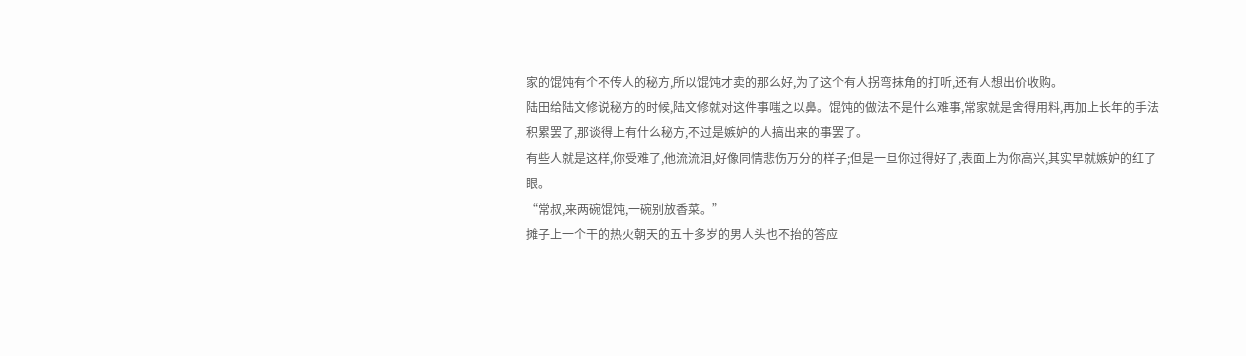家的馄饨有个不传人的秘方,所以馄饨才卖的那么好,为了这个有人拐弯抹角的打听,还有人想出价收购。
陆田给陆文修说秘方的时候,陆文修就对这件事嗤之以鼻。馄饨的做法不是什么难事,常家就是舍得用料,再加上长年的手法积累罢了,那谈得上有什么秘方,不过是嫉妒的人搞出来的事罢了。
有些人就是这样,你受难了,他流流泪,好像同情悲伤万分的样子;但是一旦你过得好了,表面上为你高兴,其实早就嫉妒的红了眼。
“常叔,来两碗馄饨,一碗别放香菜。”
摊子上一个干的热火朝天的五十多岁的男人头也不抬的答应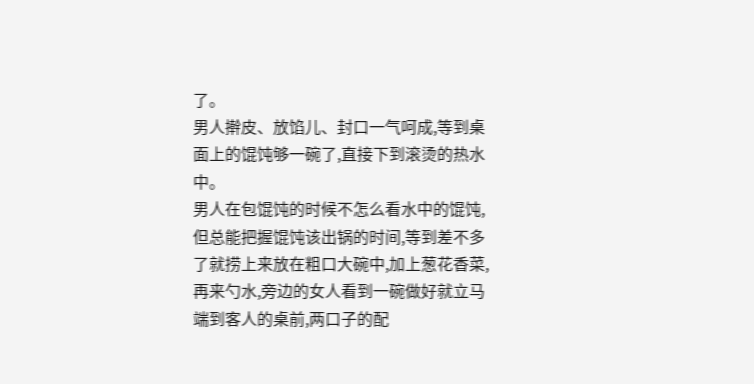了。
男人擀皮、放馅儿、封口一气呵成,等到桌面上的馄饨够一碗了,直接下到滚烫的热水中。
男人在包馄饨的时候不怎么看水中的馄饨,但总能把握馄饨该出锅的时间,等到差不多了就捞上来放在粗口大碗中,加上葱花香菜,再来勺水,旁边的女人看到一碗做好就立马端到客人的桌前,两口子的配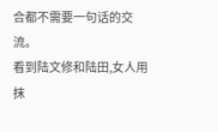合都不需要一句话的交流。
看到陆文修和陆田,女人用抹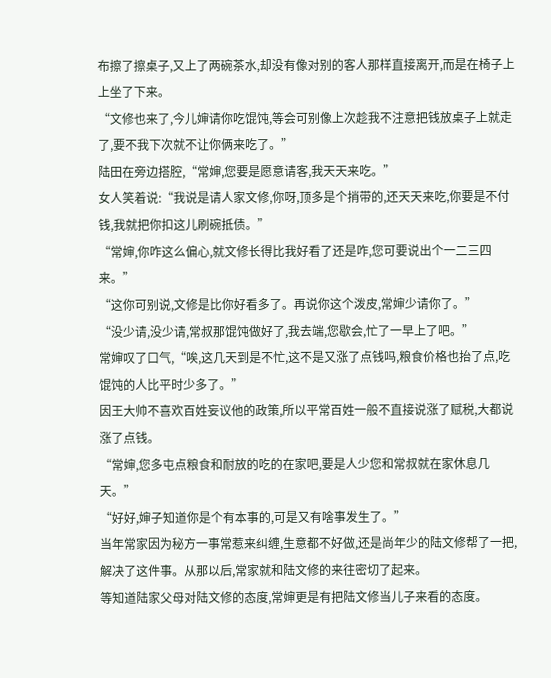布擦了擦桌子,又上了两碗茶水,却没有像对别的客人那样直接离开,而是在椅子上上坐了下来。
“文修也来了,今儿婶请你吃馄饨,等会可别像上次趁我不注意把钱放桌子上就走了,要不我下次就不让你俩来吃了。”
陆田在旁边搭腔,“常婶,您要是愿意请客,我天天来吃。”
女人笑着说:“我说是请人家文修,你呀,顶多是个捎带的,还天天来吃,你要是不付钱,我就把你扣这儿刷碗抵债。”
“常婶,你咋这么偏心,就文修长得比我好看了还是咋,您可要说出个一二三四来。”
“这你可别说,文修是比你好看多了。再说你这个泼皮,常婶少请你了。”
“没少请,没少请,常叔那馄饨做好了,我去端,您歇会,忙了一早上了吧。”
常婶叹了口气,“唉,这几天到是不忙,这不是又涨了点钱吗,粮食价格也抬了点,吃馄饨的人比平时少多了。”
因王大帅不喜欢百姓妄议他的政策,所以平常百姓一般不直接说涨了赋税,大都说涨了点钱。
“常婶,您多屯点粮食和耐放的吃的在家吧,要是人少您和常叔就在家休息几天。”
“好好,婶子知道你是个有本事的,可是又有啥事发生了。”
当年常家因为秘方一事常惹来纠缠,生意都不好做,还是尚年少的陆文修帮了一把,解决了这件事。从那以后,常家就和陆文修的来往密切了起来。
等知道陆家父母对陆文修的态度,常婶更是有把陆文修当儿子来看的态度。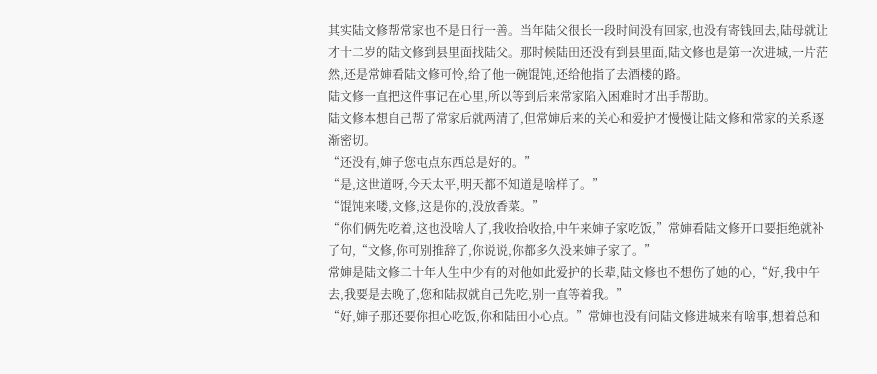其实陆文修帮常家也不是日行一善。当年陆父很长一段时间没有回家,也没有寄钱回去,陆母就让才十二岁的陆文修到县里面找陆父。那时候陆田还没有到县里面,陆文修也是第一次进城,一片茫然,还是常婶看陆文修可怜,给了他一碗馄饨,还给他指了去酒楼的路。
陆文修一直把这件事记在心里,所以等到后来常家陷入困难时才出手帮助。
陆文修本想自己帮了常家后就两清了,但常婶后来的关心和爱护才慢慢让陆文修和常家的关系逐渐密切。
“还没有,婶子您屯点东西总是好的。”
“是,这世道呀,今天太平,明天都不知道是啥样了。”
“馄饨来喽,文修,这是你的,没放香菜。”
“你们俩先吃着,这也没啥人了,我收拾收拾,中午来婶子家吃饭,”常婶看陆文修开口要拒绝就补了句,“文修,你可别推辞了,你说说,你都多久没来婶子家了。”
常婶是陆文修二十年人生中少有的对他如此爱护的长辈,陆文修也不想伤了她的心,“好,我中午去,我要是去晚了,您和陆叔就自己先吃,别一直等着我。”
“好,婶子那还要你担心吃饭,你和陆田小心点。”常婶也没有问陆文修进城来有啥事,想着总和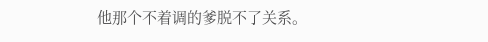他那个不着调的爹脱不了关系。